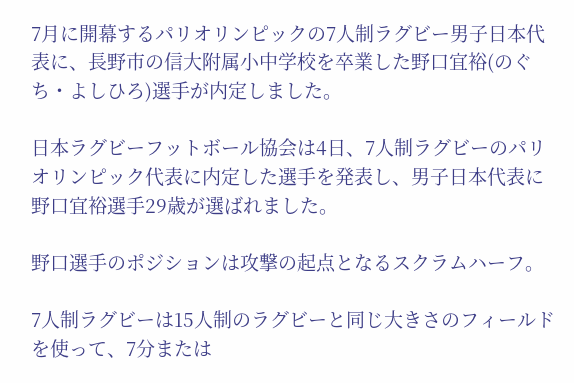7月に開幕するパリオリンピックの7人制ラグビー男子日本代表に、長野市の信大附属小中学校を卒業した野口宜裕(のぐち・よしひろ)選手が内定しました。

日本ラグビーフットボール協会は4日、7人制ラグビーのパリオリンピック代表に内定した選手を発表し、男子日本代表に野口宜裕選手29歳が選ばれました。

野口選手のポジションは攻撃の起点となるスクラムハーフ。

7人制ラグビーは15人制のラグビーと同じ大きさのフィールドを使って、7分または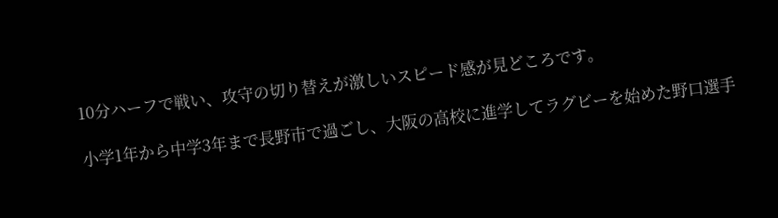10分ハーフで戦い、攻守の切り替えが激しいスピード感が見どころです。

小学1年から中学3年まで長野市で過ごし、大阪の高校に進学してラグビーを始めた野口選手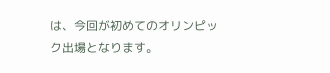は、今回が初めてのオリンピック出場となります。